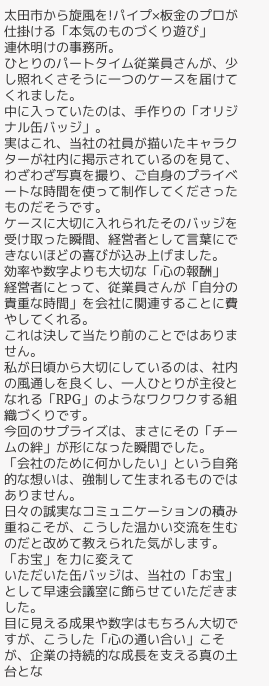太田市から旋風を!パイプ×板金のプロが仕掛ける「本気のものづくり遊び」
連休明けの事務所。
ひとりのパートタイム従業員さんが、少し照れくさそうに一つのケースを届けてくれました。
中に入っていたのは、手作りの「オリジナル缶バッジ」。
実はこれ、当社の社員が描いたキャラクターが社内に掲示されているのを見て、わざわざ写真を撮り、ご自身のプライベートな時間を使って制作してくださったものだそうです。
ケースに大切に入れられたそのバッジを受け取った瞬間、経営者として言葉にできないほどの喜びが込み上げました。
効率や数字よりも大切な「心の報酬」
経営者にとって、従業員さんが「自分の貴重な時間」を会社に関連することに費やしてくれる。
これは決して当たり前のことではありません。
私が日頃から大切にしているのは、社内の風通しを良くし、一人ひとりが主役となれる「RPG」のようなワクワクする組織づくりです。
今回のサプライズは、まさにその「チームの絆」が形になった瞬間でした。
「会社のために何かしたい」という自発的な想いは、強制して生まれるものではありません。
日々の誠実なコミュニケーションの積み重ねこそが、こうした温かい交流を生むのだと改めて教えられた気がします。
「お宝」を力に変えて
いただいた缶バッジは、当社の「お宝」として早速会議室に飾らせていただきました。
目に見える成果や数字はもちろん大切ですが、こうした「心の通い合い」こそが、企業の持続的な成長を支える真の土台とな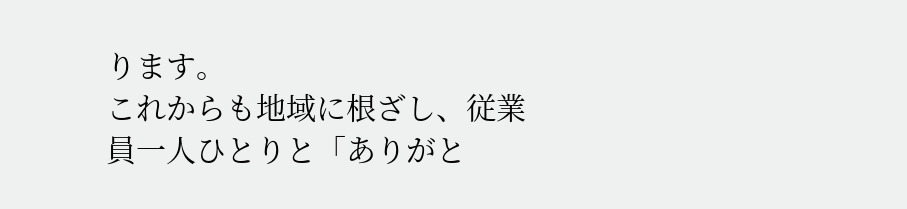ります。
これからも地域に根ざし、従業員一人ひとりと「ありがと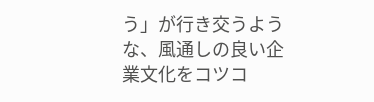う」が行き交うような、風通しの良い企業文化をコツコ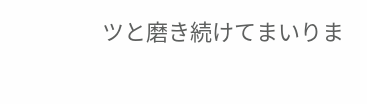ツと磨き続けてまいりま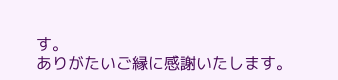す。
ありがたいご縁に感謝いたします。